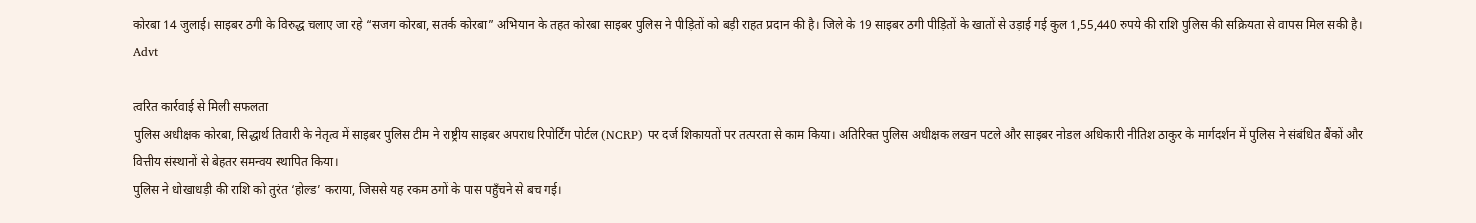कोरबा 14 जुलाई। साइबर ठगी के विरुद्ध चलाए जा रहे “सजग कोरबा, सतर्क कोरबा” अभियान के तहत कोरबा साइबर पुलिस ने पीड़ितों को बड़ी राहत प्रदान की है। जिले के 19 साइबर ठगी पीड़ितों के खातों से उड़ाई गई कुल 1,55,440 रुपये की राशि पुलिस की सक्रियता से वापस मिल सकी है।
Advt

त्वरित कार्रवाई से मिली सफलता
पुलिस अधीक्षक कोरबा, सिद्धार्थ तिवारी के नेतृत्व में साइबर पुलिस टीम ने राष्ट्रीय साइबर अपराध रिपोर्टिंग पोर्टल (NCRP) पर दर्ज शिकायतों पर तत्परता से काम किया। अतिरिक्त पुलिस अधीक्षक लखन पटले और साइबर नोडल अधिकारी नीतिश ठाकुर के मार्गदर्शन में पुलिस ने संबंधित बैंकों और वित्तीय संस्थानों से बेहतर समन्वय स्थापित किया।
पुलिस ने धोखाधड़ी की राशि को तुरंत ‘होल्ड’ कराया, जिससे यह रकम ठगों के पास पहुँचने से बच गई।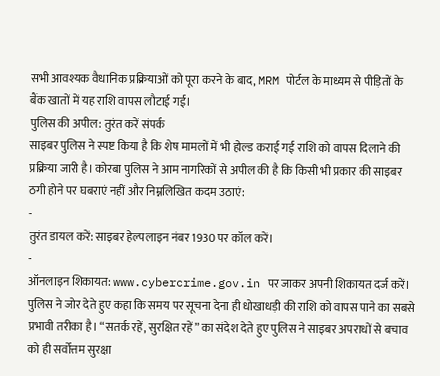सभी आवश्यक वैधानिक प्रक्रियाओं को पूरा करने के बाद, MRM पोर्टल के माध्यम से पीड़ितों के बैंक खातों में यह राशि वापस लौटाई गई।
पुलिस की अपील: तुरंत करें संपर्क
साइबर पुलिस ने स्पष्ट किया है कि शेष मामलों में भी होल्ड कराई गई राशि को वापस दिलाने की प्रक्रिया जारी है। कोरबा पुलिस ने आम नागरिकों से अपील की है कि किसी भी प्रकार की साइबर ठगी होने पर घबराएं नहीं और निम्नलिखित कदम उठाएं:
-
तुरंत डायल करें: साइबर हेल्पलाइन नंबर 1930 पर कॉल करें।
-
ऑनलाइन शिकायत: www.cybercrime.gov.in पर जाकर अपनी शिकायत दर्ज करें।
पुलिस ने जोर देते हुए कहा कि समय पर सूचना देना ही धोखाधड़ी की राशि को वापस पाने का सबसे प्रभावी तरीका है। “सतर्क रहें, सुरक्षित रहें” का संदेश देते हुए पुलिस ने साइबर अपराधों से बचाव को ही सर्वोत्तम सुरक्षा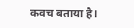कवच बताया है।